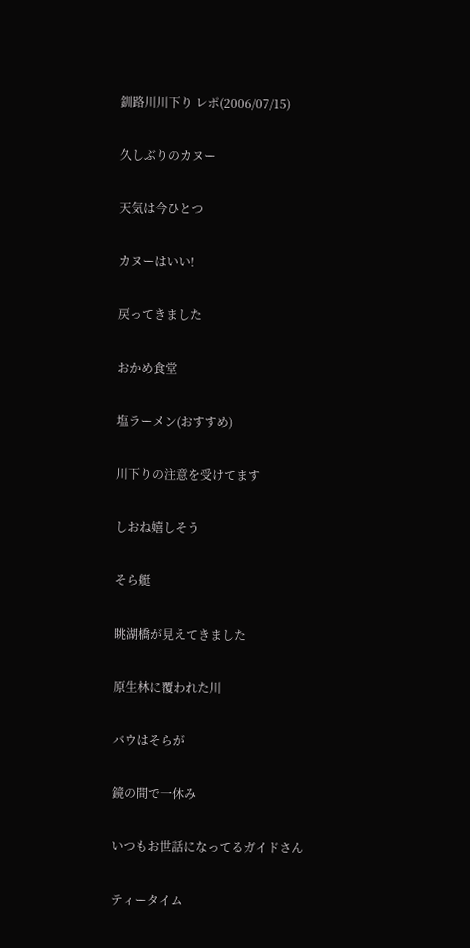釧路川川下り レポ(2006/07/15)

久しぶりのカヌー

天気は今ひとつ

カヌーはいい!

戻ってきました

おかめ食堂

塩ラーメン(おすすめ)

川下りの注意を受けてます

しおね嬉しそう

そら艇

眺湖橋が見えてきました

原生林に覆われた川

バウはそらが

鏡の間で一休み

いつもお世話になってるガイドさん

ティータイム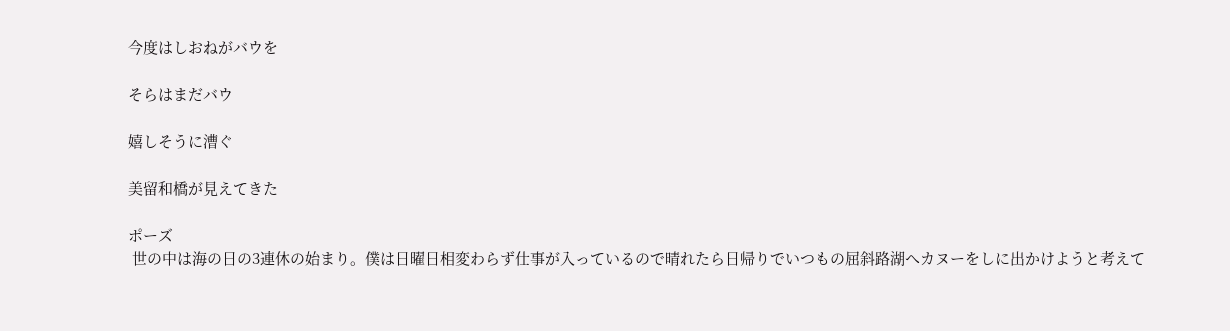今度はしおねがバウを

そらはまだバウ

嬉しそうに漕ぐ

美留和橋が見えてきた

ポーズ
 世の中は海の日の3連休の始まり。僕は日曜日相変わらず仕事が入っているので晴れたら日帰りでいつもの屈斜路湖へカヌーをしに出かけようと考えて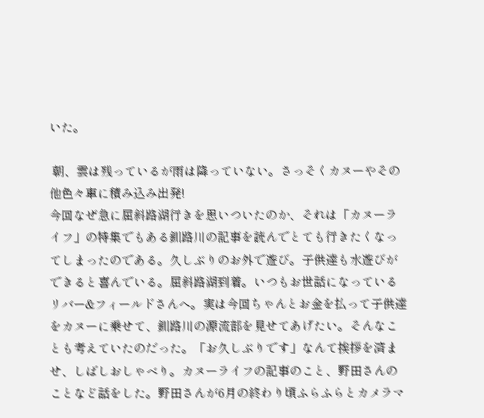いた。

 朝、雲は残っているが雨は降っていない。さっそくカヌーやその他色々車に積み込み出発!
今回なぜ急に屈斜路湖行きを思いついたのか、それは「カヌーライフ」の特集でもある釧路川の記事を読んでとても行きたくなってしまったのである。久しぶりのお外で遊び。子供達も水遊びができると喜んでいる。屈斜路湖到着。いつもお世話になっているリバー&フィールドさんへ。実は今回ちゃんとお金を払って子供達をカヌーに乗せて、釧路川の源流部を見せてあげたい。そんなことも考えていたのだった。「お久しぶりです」なんて挨拶を済ませ、しばしおしゃべり。カヌーライフの記事のこと、野田さんのことなど話をした。野田さんが6月の終わり頃ふらふらとカメラマ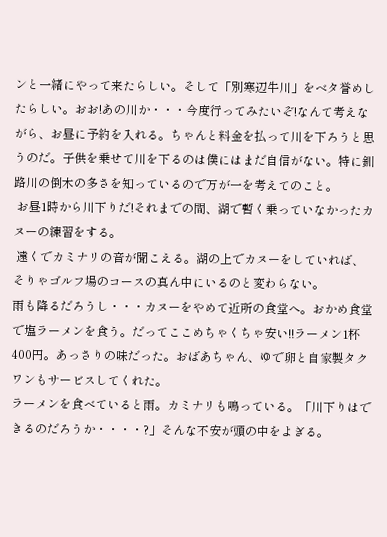ンと一緒にやって来たらしい。そして「別寒辺牛川」をベタ誉めしたらしい。おお!あの川か・・・今度行ってみたいぞ!なんて考えながら、お昼に予約を入れる。ちゃんと料金を払って川を下ろうと思うのだ。子供を乗せて川を下るのは僕にはまだ自信がない。特に釧路川の倒木の多さを知っているので万が一を考えてのこと。
 お昼1時から川下りだ!それまでの間、湖で暫く乗っていなかったカヌーの練習をする。
 遠くでカミナリの音が聞こえる。湖の上でカヌーをしていれば、そりゃゴルフ場のコースの真ん中にいるのと変わらない。
雨も降るだろうし・・・カヌーをやめて近所の食堂へ。おかめ食堂で塩ラーメンを食う。だってここめちゃくちゃ安い!!ラーメン1杯400円。あっさりの味だった。おばあちゃん、ゆで卵と自家製タクワンもサービスしてくれた。
ラーメンを食べていると雨。カミナリも鳴っている。「川下りはできるのだろうか・・・・?」そんな不安が頭の中をよぎる。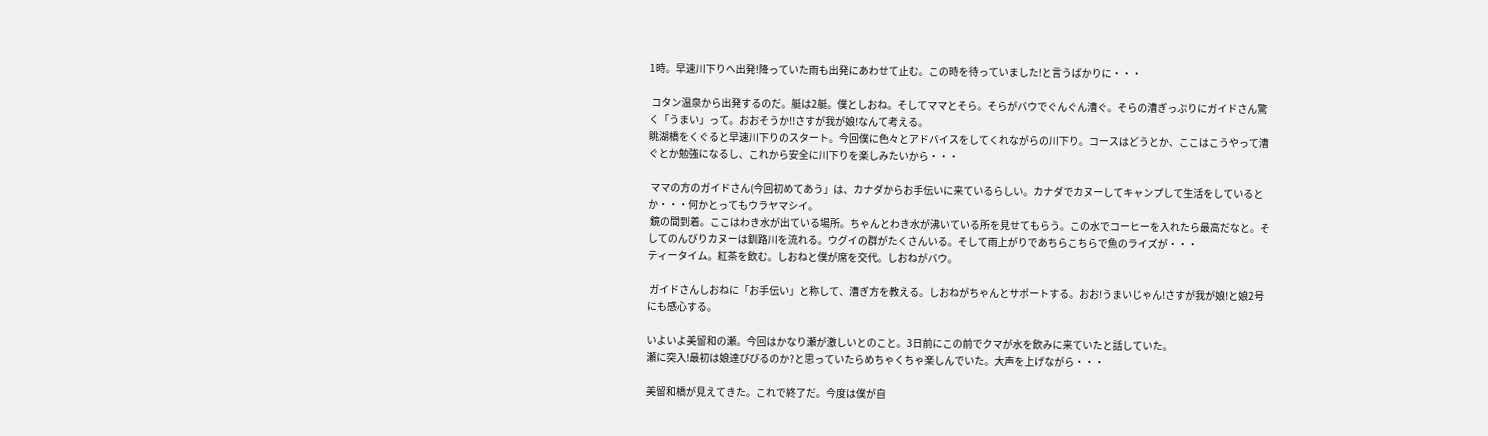1時。早速川下りへ出発!降っていた雨も出発にあわせて止む。この時を待っていました!と言うばかりに・・・

 コタン温泉から出発するのだ。艇は2艇。僕としおね。そしてママとそら。そらがバウでぐんぐん漕ぐ。そらの漕ぎっぷりにガイドさん驚く「うまい」って。おおそうか!!さすが我が娘!なんて考える。
眺湖橋をくぐると早速川下りのスタート。今回僕に色々とアドバイスをしてくれながらの川下り。コースはどうとか、ここはこうやって漕ぐとか勉強になるし、これから安全に川下りを楽しみたいから・・・

 ママの方のガイドさん(今回初めてあう」は、カナダからお手伝いに来ているらしい。カナダでカヌーしてキャンプして生活をしているとか・・・何かとってもウラヤマシイ。
 鏡の間到着。ここはわき水が出ている場所。ちゃんとわき水が沸いている所を見せてもらう。この水でコーヒーを入れたら最高だなと。そしてのんびりカヌーは釧路川を流れる。ウグイの群がたくさんいる。そして雨上がりであちらこちらで魚のライズが・・・
ティータイム。紅茶を飲む。しおねと僕が席を交代。しおねがバウ。

 ガイドさんしおねに「お手伝い」と称して、漕ぎ方を教える。しおねがちゃんとサポートする。おお!うまいじゃん!さすが我が娘!と娘2号にも感心する。

いよいよ美留和の瀬。今回はかなり瀬が激しいとのこと。3日前にこの前でクマが水を飲みに来ていたと話していた。
瀬に突入!最初は娘達びびるのか?と思っていたらめちゃくちゃ楽しんでいた。大声を上げながら・・・

美留和橋が見えてきた。これで終了だ。今度は僕が自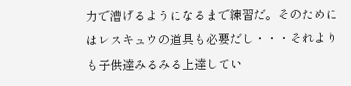力で漕げるようになるまで練習だ。そのためにはレスキュウの道具も必要だし・・・それよりも子供達みるみる上達してい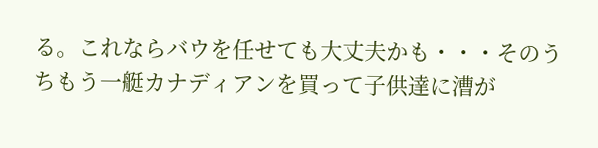る。これならバウを任せても大丈夫かも・・・そのうちもう一艇カナディアンを買って子供達に漕が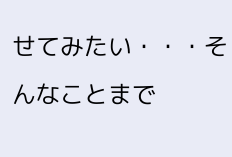せてみたい・・・そんなことまで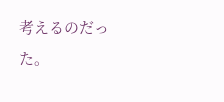考えるのだった。